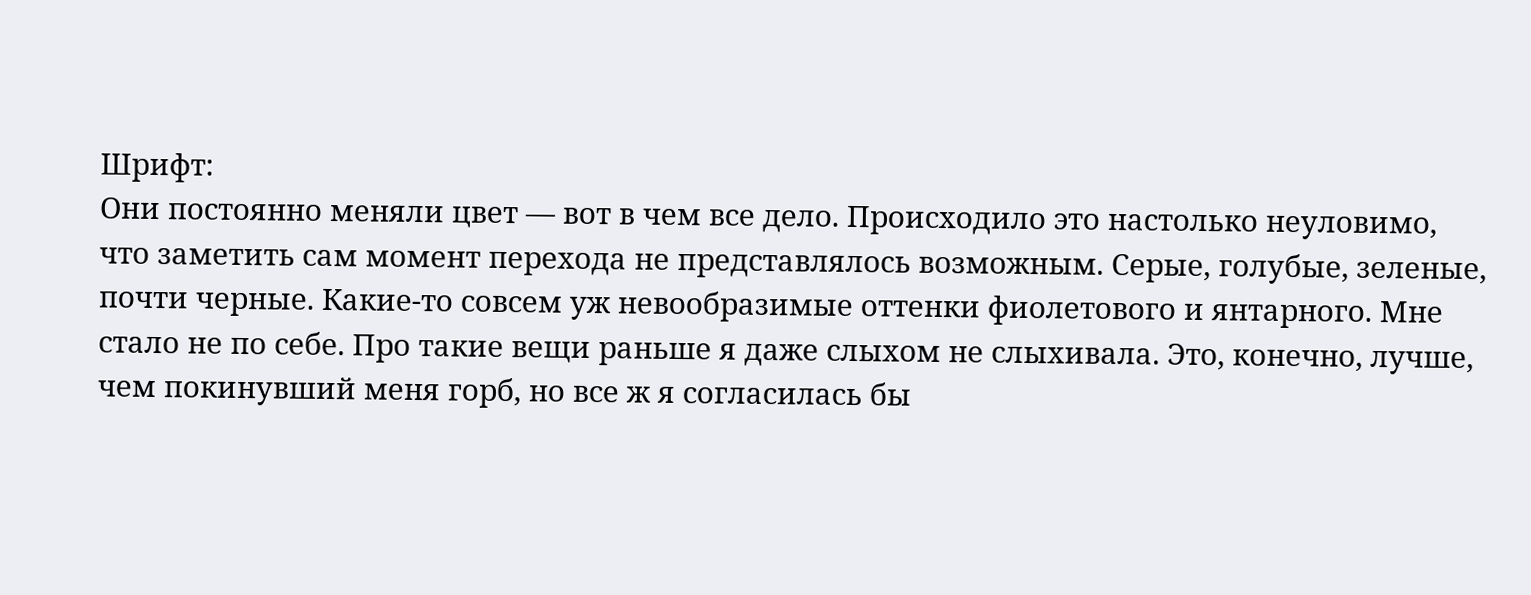Шрифт:
Они постоянно меняли цвет — вот в чем все дело. Происходило это настолько неуловимо, что заметить сам момент перехода не представлялось возможным. Серые, голубые, зеленые, почти черные. Какие-то совсем уж невообразимые оттенки фиолетового и янтарного. Мне стало не по себе. Про такие вещи раньше я даже слыхом не слыхивала. Это, конечно, лучше, чем покинувший меня горб, но все ж я согласилась бы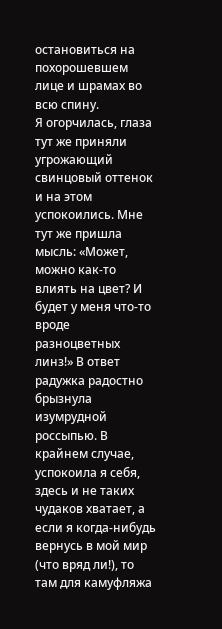остановиться на похорошевшем лице и шрамах во всю спину.
Я огорчилась, глаза тут же приняли угрожающий свинцовый оттенок и на этом успокоились. Мне тут же пришла мысль: «Может, можно как-то влиять на цвет? И будет у меня что-то вроде разноцветных линз!» В ответ радужка радостно брызнула изумрудной россыпью. В крайнем случае, успокоила я себя, здесь и не таких чудаков хватает, а если я когда-нибудь вернусь в мой мир (что вряд ли!), то там для камуфляжа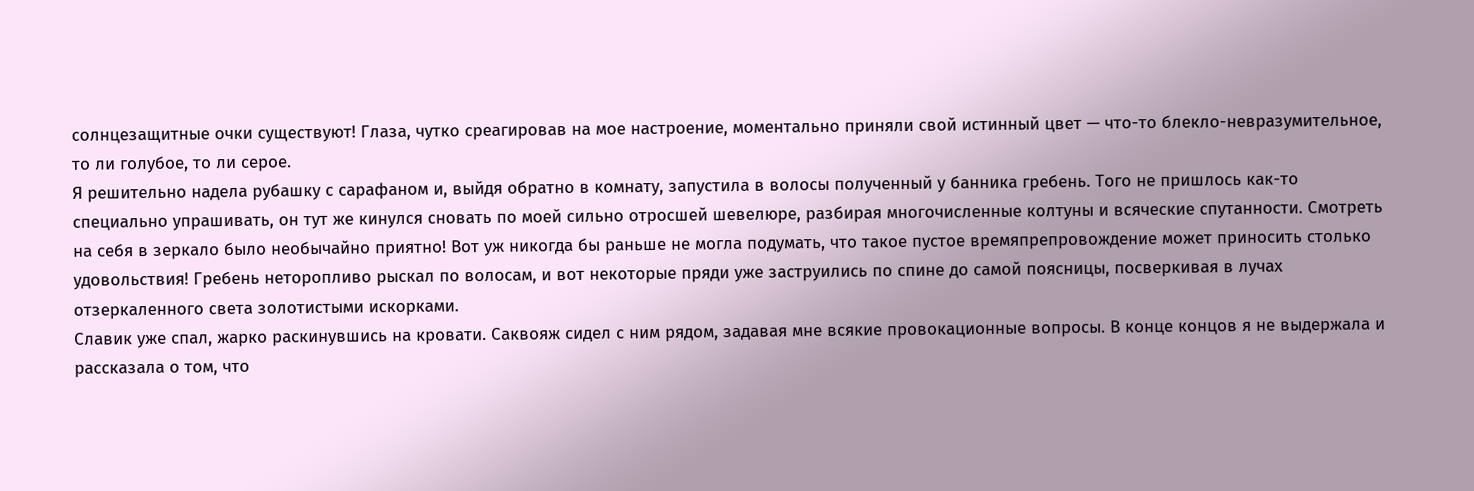солнцезащитные очки существуют! Глаза, чутко среагировав на мое настроение, моментально приняли свой истинный цвет — что-то блекло-невразумительное, то ли голубое, то ли серое.
Я решительно надела рубашку с сарафаном и, выйдя обратно в комнату, запустила в волосы полученный у банника гребень. Того не пришлось как-то специально упрашивать, он тут же кинулся сновать по моей сильно отросшей шевелюре, разбирая многочисленные колтуны и всяческие спутанности. Смотреть на себя в зеркало было необычайно приятно! Вот уж никогда бы раньше не могла подумать, что такое пустое времяпрепровождение может приносить столько удовольствия! Гребень неторопливо рыскал по волосам, и вот некоторые пряди уже заструились по спине до самой поясницы, посверкивая в лучах отзеркаленного света золотистыми искорками.
Славик уже спал, жарко раскинувшись на кровати. Саквояж сидел с ним рядом, задавая мне всякие провокационные вопросы. В конце концов я не выдержала и рассказала о том, что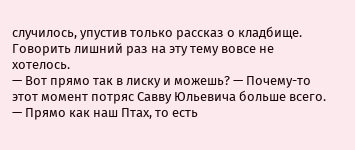случилось, упустив только рассказ о кладбище. Говорить лишний раз на эту тему вовсе не хотелось.
— Вот прямо так в лиску и можешь? — Почему-то этот момент потряс Савву Юльевича больше всего. — Прямо как наш Птах, то есть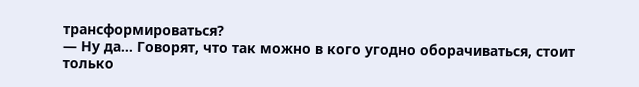трансформироваться?
— Ну да… Говорят, что так можно в кого угодно оборачиваться, стоит только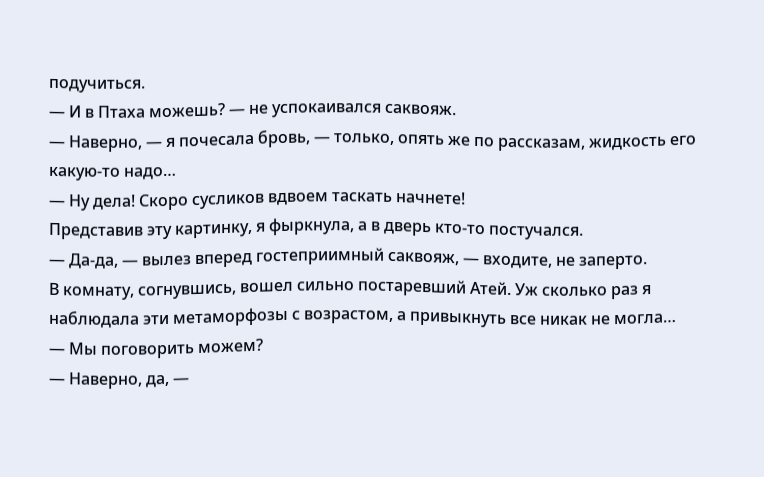подучиться.
— И в Птаха можешь? — не успокаивался саквояж.
— Наверно, — я почесала бровь, — только, опять же по рассказам, жидкость его какую-то надо…
— Ну дела! Скоро сусликов вдвоем таскать начнете!
Представив эту картинку, я фыркнула, а в дверь кто-то постучался.
— Да-да, — вылез вперед гостеприимный саквояж, — входите, не заперто.
В комнату, согнувшись, вошел сильно постаревший Атей. Уж сколько раз я наблюдала эти метаморфозы с возрастом, а привыкнуть все никак не могла…
— Мы поговорить можем?
— Наверно, да, —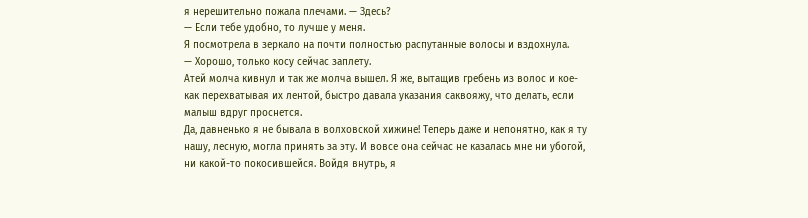я нерешительно пожала плечами. — Здесь?
— Если тебе удобно, то лучше у меня.
Я посмотрела в зеркало на почти полностью распутанные волосы и вздохнула.
— Хорошо, только косу сейчас заплету.
Атей молча кивнул и так же молча вышел. Я же, вытащив гребень из волос и кое-как перехватывая их лентой, быстро давала указания саквояжу, что делать, если малыш вдруг проснется.
Да, давненько я не бывала в волховской хижине! Теперь даже и непонятно, как я ту нашу, лесную, могла принять за эту. И вовсе она сейчас не казалась мне ни убогой, ни какой-то покосившейся. Войдя внутрь, я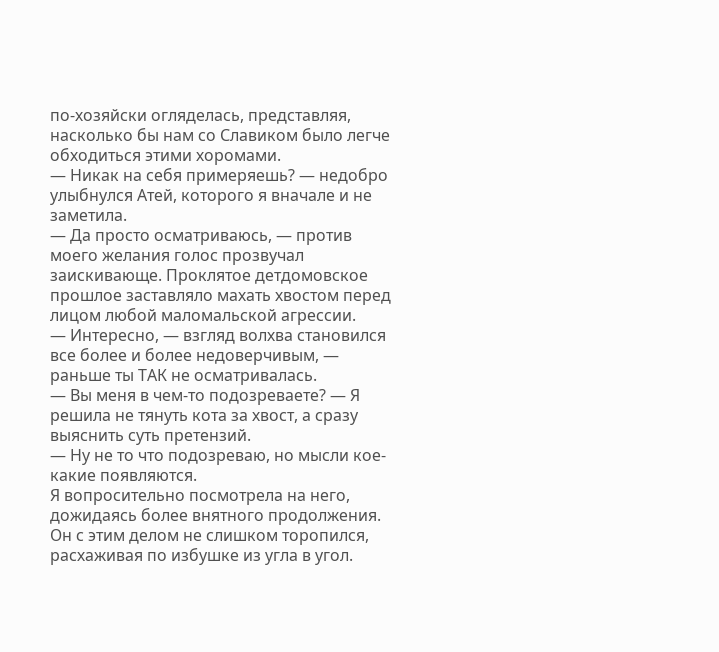по-хозяйски огляделась, представляя, насколько бы нам со Славиком было легче обходиться этими хоромами.
— Никак на себя примеряешь? — недобро улыбнулся Атей, которого я вначале и не заметила.
— Да просто осматриваюсь, — против моего желания голос прозвучал заискивающе. Проклятое детдомовское прошлое заставляло махать хвостом перед лицом любой маломальской агрессии.
— Интересно, — взгляд волхва становился все более и более недоверчивым, — раньше ты ТАК не осматривалась.
— Вы меня в чем-то подозреваете? — Я решила не тянуть кота за хвост, а сразу выяснить суть претензий.
— Ну не то что подозреваю, но мысли кое-какие появляются.
Я вопросительно посмотрела на него, дожидаясь более внятного продолжения. Он с этим делом не слишком торопился, расхаживая по избушке из угла в угол.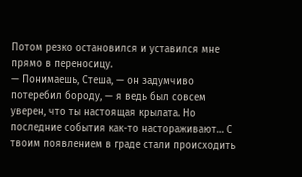Потом резко остановился и уставился мне прямо в переносицу.
— Понимаешь, Стеша, — он задумчиво потеребил бороду, — я ведь был совсем уверен, что ты настоящая крылата. Но последние события как-то настораживают… С твоим появлением в граде стали происходить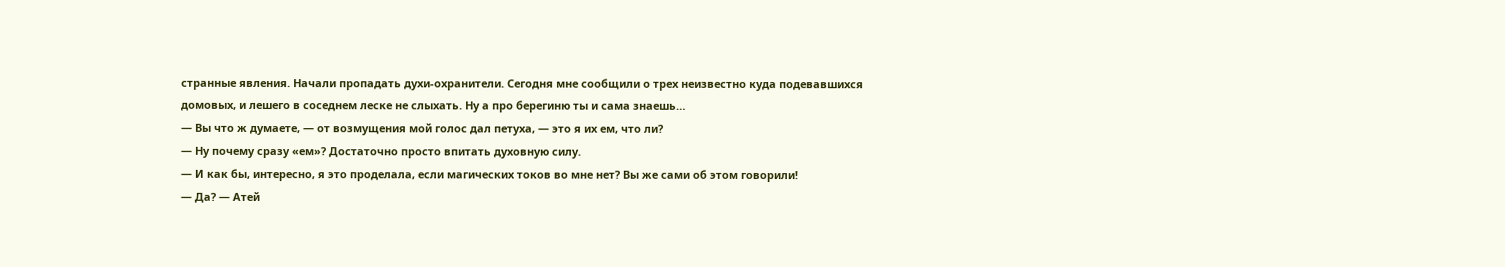странные явления. Начали пропадать духи-охранители. Сегодня мне сообщили о трех неизвестно куда подевавшихся домовых, и лешего в соседнем леске не слыхать. Ну а про берегиню ты и сама знаешь…
— Вы что ж думаете, — от возмущения мой голос дал петуха, — это я их ем, что ли?
— Ну почему сразу «ем»? Достаточно просто впитать духовную силу.
— И как бы, интересно, я это проделала, если магических токов во мне нет? Вы же сами об этом говорили!
— Да? — Атей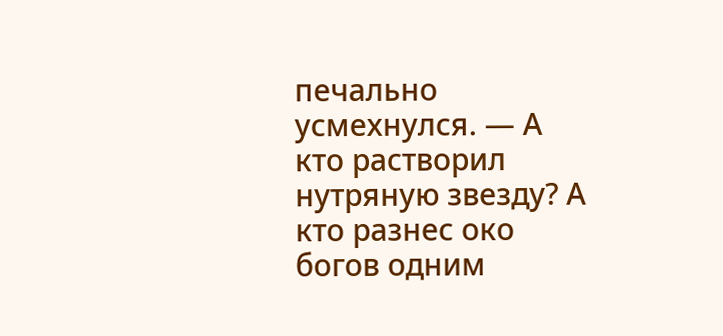печально усмехнулся. — А кто растворил нутряную звезду? А кто разнес око богов одним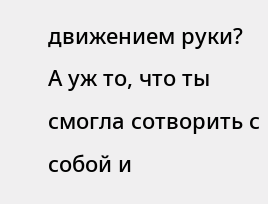движением руки? А уж то, что ты смогла сотворить с собой и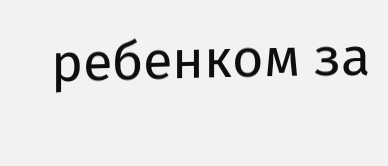ребенком за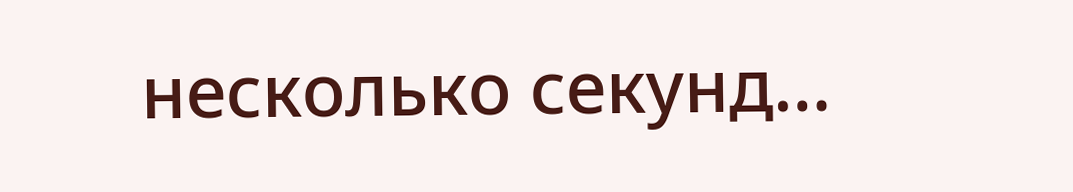несколько секунд…